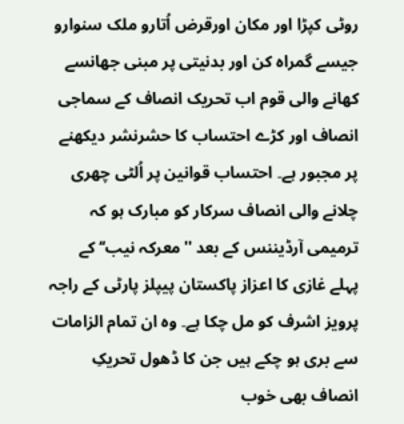روٹی کپڑا اور مکان اورقرض اُتارو ملک سنوارو جیسے گمراہ کن اور بدنیتی پر مبنی جھانسے کھانے والی قوم اب تحریک انصاف کے سماجی انصاف اور کڑے احتساب کا حشرنشر دیکھنے پر مجبور ہے۔ احتساب قوانین پر اُلٹی چھری چلانے والی انصاف سرکار کو مبارک ہو کہ ترمیمی آرڈیننس کے بعد ''معرکہ نیب‘‘ کے پہلے غازی کا اعزاز پاکستان پیپلز پارٹی کے راجہ پرویز اشرف کو مل چکا ہے۔ وہ ان تمام الزامات سے بری ہو چکے ہیں جن کا ڈھول تحریکِ انصاف بھی خوب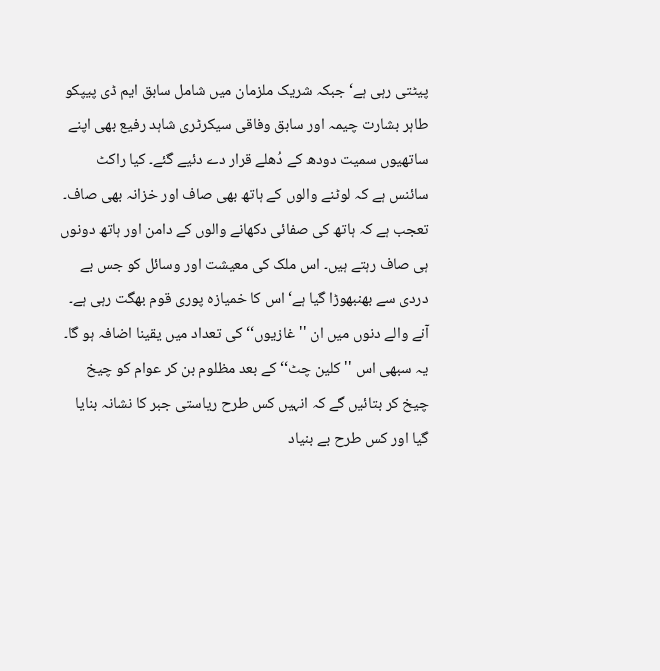پیٹتی رہی ہے‘ جبکہ شریک ملزمان میں شامل سابق ایم ڈی پیپکو طاہر بشارت چیمہ اور سابق وفاقی سیکرٹری شاہد رفیع بھی اپنے ساتھیوں سمیت دودھ کے دُھلے قرار دے دئیے گئے۔ کیا راکٹ سائنس ہے کہ لوٹنے والوں کے ہاتھ بھی صاف اور خزانہ بھی صاف۔ تعجب ہے کہ ہاتھ کی صفائی دکھانے والوں کے دامن اور ہاتھ دونوں ہی صاف رہتے ہیں۔ اس ملک کی معیشت اور وسائل کو جس بے دردی سے بھنبھوڑا گیا ہے‘ اس کا خمیازہ پوری قوم بھگت رہی ہے۔ آنے والے دنوں میں ان ''غازیوں‘‘ کی تعداد میں یقینا اضافہ ہو گا۔ یہ سبھی اس ''کلین چٹ‘‘ کے بعد مظلوم بن کر عوام کو چیخ چیخ کر بتائیں گے کہ انہیں کس طرح ریاستی جبر کا نشانہ بنایا گیا اور کس طرح بے بنیاد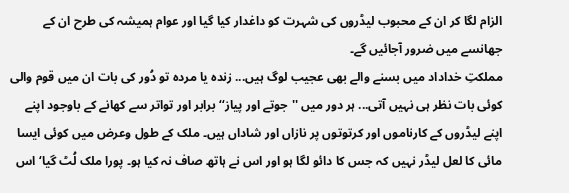الزام لگا کر ان کے محبوب لیڈروں کی شہرت کو داغدار کیا گیا اور عوام ہمیشہ کی طرح ان کے جھانسے میں ضرور آجائیں گے۔
مملکتِ خداداد میں بسنے والے بھی عجیب لوگ ہیں... زندہ یا مردہ تو دُور کی بات ان میں قوم والی کوئی بات نظر ہی نہیں آتی... ہر دور میں ''جوتے اور پیاز‘‘ برابر اور تواتر سے کھانے کے باوجود اپنے اپنے لیڈروں کے کارناموں اور کرتوتوں پر نازاں اور شاداں ہیں۔ ملک کے طول وعرض میں کوئی ایسا مائی کا لعل لیڈر نہیں کہ جس کا دائو لگا ہو اور اس نے ہاتھ صاف نہ کیا ہو۔ پورا ملک لُٹ گیا‘ اس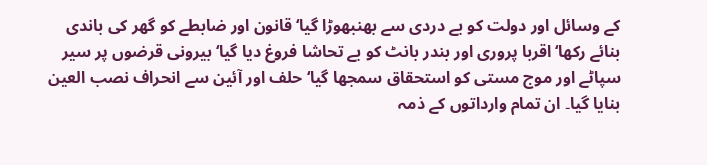کے وسائل اور دولت کو بے دردی سے بھنبھوڑا گیا‘ قانون اور ضابطے کو گھر کی باندی بنائے رکھا‘اقربا پروری اور بندر بانٹ کو بے تحاشا فروغ دیا گیا‘ بیرونی قرضوں پر سیر سپاٹے اور موج مستی کو استحقاق سمجھا گیا‘ حلف اور آئین سے انحراف نصب العین بنایا گیا۔ ان تمام وارداتوں کے ذمہ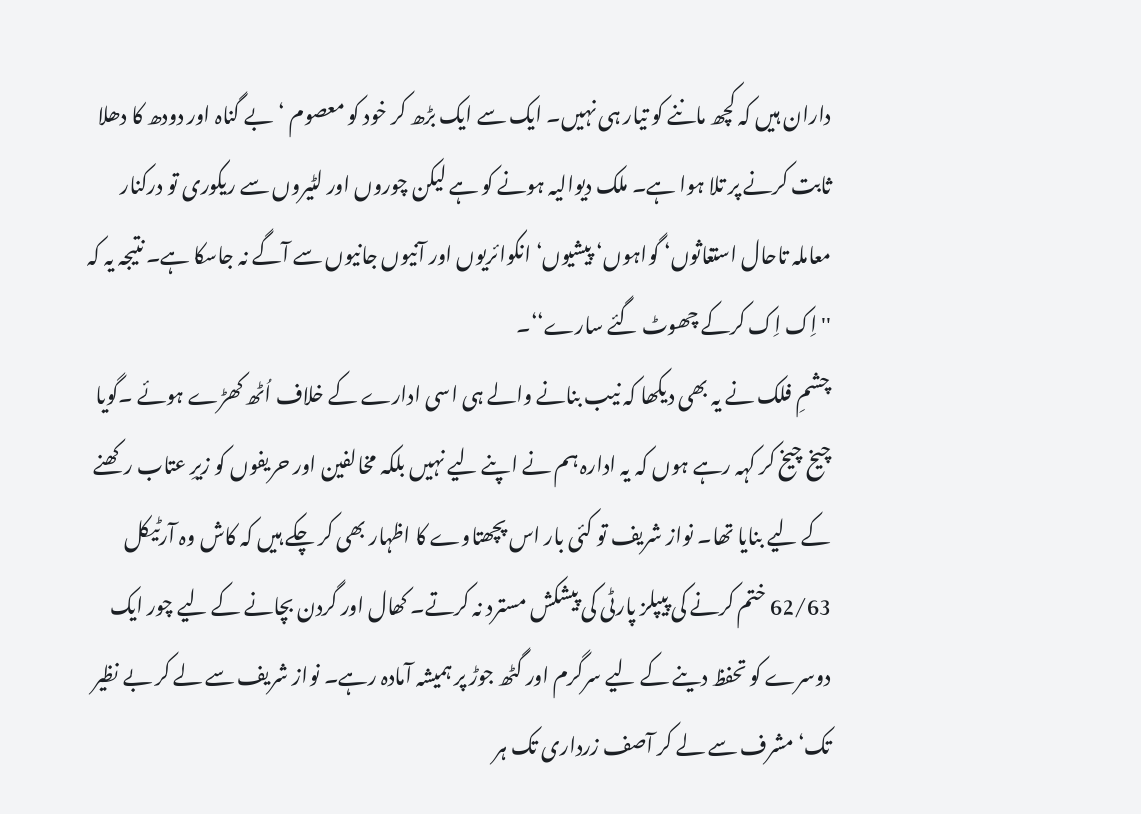داران ہیں کہ کچھ ماننے کو تیار ہی نہیں۔ ایک سے ایک بڑھ کر خود کو معصوم ‘بے گناہ اور دودھ کا دھلا ثابت کرنے پر تلا ہوا ہے۔ ملک دیوالیہ ہونے کو ہے لیکن چوروں اور لٹیروں سے ریکوری تو درکنار معاملہ تاحال استغاثوں‘ گواہوں‘ پیشیوں‘ انکوائریوں اور آنیوں جانیوں سے آگے نہ جاسکا ہے۔ نتیجہ یہ کہ ''اِک اِک کرکے چھوٹ گئے سارے‘‘۔
چشمِ فلک نے یہ بھی دیکھا کہ نیب بنانے والے ہی اسی ادارے کے خلاف اُٹھ کھڑے ہوئے ۔گویا چیخ چیخ کر کہہ رہے ہوں کہ یہ ادارہ ہم نے اپنے لیے نہیں بلکہ مخالفین اور حریفوں کو زیرِ عتاب رکھنے کے لیے بنایا تھا۔ نواز شریف تو کئی بار اس پچھتاوے کا اظہار بھی کر چکے ہیں کہ کاش وہ آرٹیکل 62/63 ختم کرنے کی پیپلز پارٹی کی پیشکش مسترد نہ کرتے۔ کھال اور گردن بچانے کے لیے چور ایک دوسرے کو تحفظ دینے کے لیے سرگرم اور گٹھ جوڑ پر ہمیشہ آمادہ رہے۔ نواز شریف سے لے کر بے نظیر تک‘ مشرف سے لے کر آصف زرداری تک ہر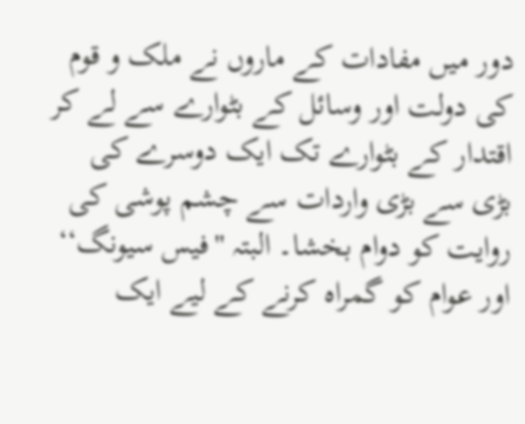دور میں مفادات کے ماروں نے ملک و قوم کی دولت اور وسائل کے بٹوارے سے لے کر اقتدار کے بٹوارے تک ایک دوسرے کی بڑی سے بڑی واردات سے چشم پوشی کی روایت کو دوام بخشا۔ البتہ ''فیس سیونگ‘‘ اور عوام کو گمراہ کرنے کے لیے ایک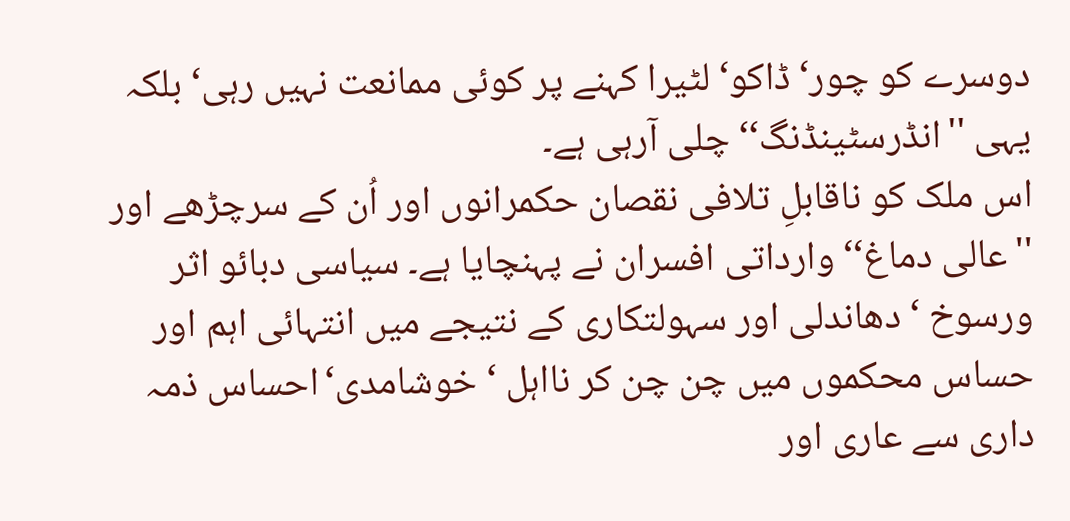دوسرے کو چور‘ ڈاکو‘ لٹیرا کہنے پر کوئی ممانعت نہیں رہی‘ بلکہ یہی ''انڈرسٹینڈنگ‘‘ چلی آرہی ہے۔
اس ملک کو ناقابلِ تلافی نقصان حکمرانوں اور اُن کے سرچڑھے اور ''عالی دماغ‘‘ وارداتی افسران نے پہنچایا ہے۔ سیاسی دبائو اثر ورسوخ ‘ دھاندلی اور سہولتکاری کے نتیجے میں انتہائی اہم اور حساس محکموں میں چن چن کر نااہل ‘ خوشامدی‘احساس ذمہ داری سے عاری اور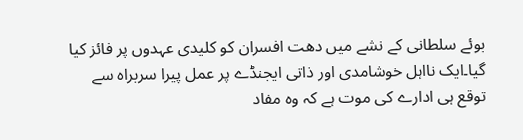بوئے سلطانی کے نشے میں دھت افسران کو کلیدی عہدوں پر فائز کیا گیا۔ایک نااہل خوشامدی اور ذاتی ایجنڈے پر عمل پیرا سربراہ سے توقع ہی ادارے کی موت ہے کہ وہ مفاد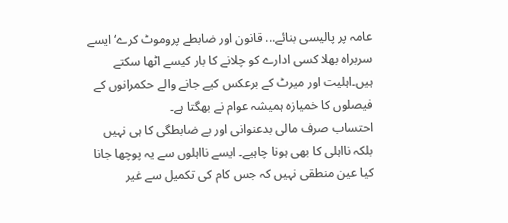عامہ پر پالیسی بنائے... قانون اور ضابطے پروموٹ کرے‘ ایسے سربراہ بھلا کسی ادارے کو چلانے کا بار کیسے اٹھا سکتے ہیں۔اہلیت اور میرٹ کے برعکس کیے جانے والے حکمرانوں کے فیصلوں کا خمیازہ ہمیشہ عوام نے بھگتا ہے۔
احتساب صرف مالی بدعنوانی اور بے ضابطگی کا ہی نہیں بلکہ نااہلی کا بھی ہونا چاہیے۔ ایسے نااہلوں سے یہ پوچھا جانا کیا عین منطقی نہیں کہ جس کام کی تکمیل سے غیر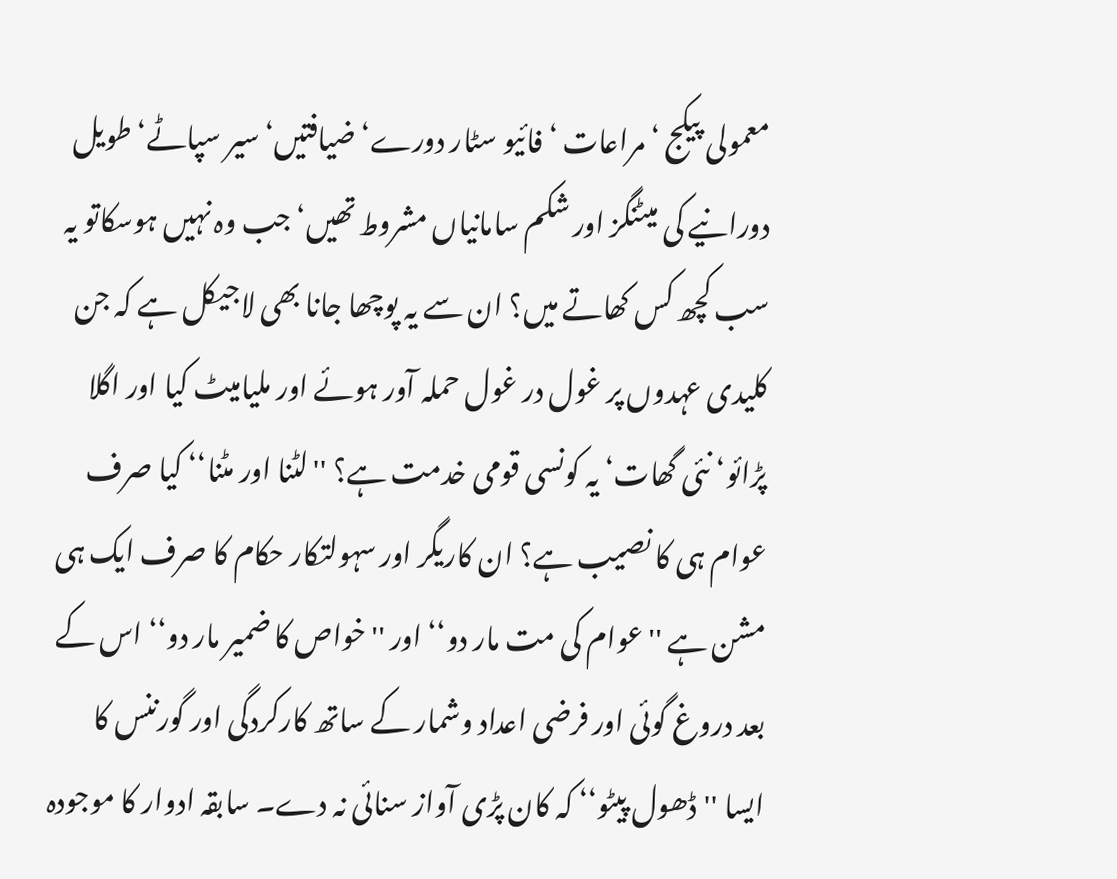معمولی پیکج ‘مراعات ‘ فائیو سٹار دورے‘ ضیافتیں‘ سیر سپاٹے‘ طویل دورانیے کی میٹنگز اور شکم سامانیاں مشروط تھیں‘ جب وہ نہیں ہوسکاتو یہ سب کچھ کس کھاتے میں؟ ان سے یہ پوچھا جانا بھی لاجیکل ہے کہ جن کلیدی عہدوں پر غول در غول حملہ آور ہوئے اور ملیامیٹ کیا اور اگلا پڑائو‘ نئی گھات‘ یہ کونسی قومی خدمت ہے؟ ''لٹنا اور مٹنا‘‘ کیا صرف عوام ہی کا نصیب ہے؟ ان کاریگر اور سہولتکار حکام کا صرف ایک ہی مشن ہے ''عوام کی مت مار دو‘‘ اور ''خواص کا ضمیر مار دو‘‘ اس کے بعد دروغ گوئی اور فرضی اعداد وشمار کے ساتھ کارکردگی اور گورننس کا ایسا ''ڈھول پیٹو‘‘ کہ کان پڑی آواز سنائی نہ دے۔ سابقہ ادوار کا موجودہ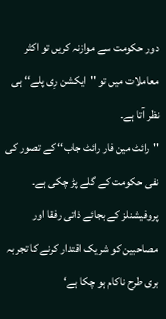دور حکومت سے موازنہ کریں تو اکثر معاملات میں تو ''ایکشن رِی پلے‘‘ ہی نظر آتا ہے۔
''رائٹ مین فار رائٹ جاب‘‘ کے تصور کی نفی حکومت کے گلے پڑ چکی ہے۔ پروفیشنلز کے بجائے ذاتی رفقا اور مصاحبین کو شریک اقتدار کرنے کا تجربہ بری طرح ناکام ہو چکا ہے‘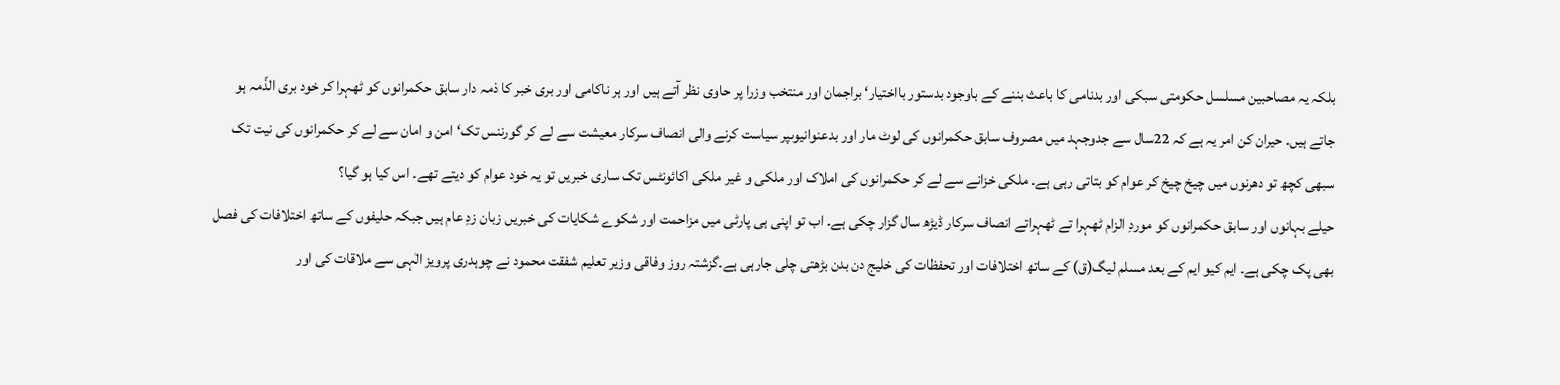بلکہ یہ مصاحبین مسلسل حکومتی سبکی اور بدنامی کا باعث بننے کے باوجود بدستور بااختیار‘ براجمان اور منتخب وزرا پر حاوی نظر آتے ہیں اور ہر ناکامی اور بری خبر کا ذمہ دار سابق حکمرانوں کو ٹھہرا کر خود بری الذّمہ ہو جاتے ہیں۔ حیران کن امر یہ ہے کہ 22سال سے جدوجہد میں مصروف سابق حکمرانوں کی لوٹ مار اور بدعنوانیوںپر سیاست کرنے والی انصاف سرکار معیشت سے لے کر گورننس تک‘ امن و امان سے لے کر حکمرانوں کی نیت تک سبھی کچھ تو دھرنوں میں چیخ چیخ کر عوام کو بتاتی رہی ہے۔ ملکی خزانے سے لے کر حکمرانوں کی املاک اور ملکی و غیر ملکی اکائونٹس تک ساری خبریں تو یہ خود عوام کو دیتے تھے۔ اس کیا ہو گیا؟
حیلے بہانوں اور سابق حکمرانوں کو موردِ الزام ٹھہرا تے ٹھہراتے انصاف سرکار ڈیڑھ سال گزار چکی ہے۔ اب تو اپنی ہی پارٹی میں مزاحمت اور شکوے شکایات کی خبریں زبان زدِ عام ہیں جبکہ حلیفوں کے ساتھ اختلافات کی فصل بھی پک چکی ہے۔ ایم کیو ایم کے بعد مسلم لیگ(ق) کے ساتھ اختلافات اور تحفظات کی خلیج دن بدن بڑھتی چلی جارہی ہے۔گزشتہ روز وفاقی وزیر تعلیم شفقت محمود نے چوہدری پرویز الٰہی سے ملاقات کی اور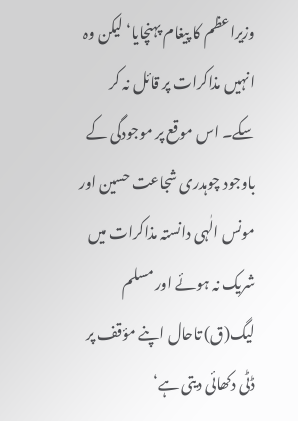وزیراعظم کا پیغام پہنچایا‘ لیکن وہ انہیں مذاکرات پر قائل نہ کر سکے۔ اس موقع پر موجودگی کے باوجود چوہدری شجاعت حسین اور مونس الٰہی دانستہ مذاکرات میں شریک نہ ہوئے اور مسلم لیگ(ق) تاحال اپنے مؤقف پر ڈٹی دکھائی دیتی ہے‘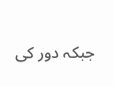جبکہ دور کی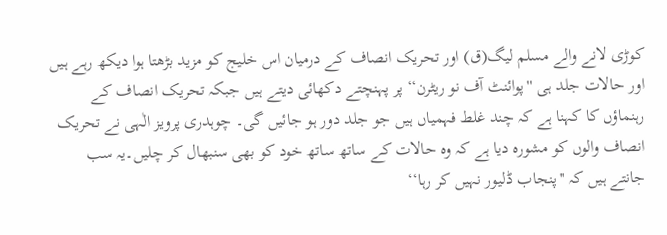کوڑی لانے والے مسلم لیگ(ق) اور تحریک انصاف کے درمیان اس خلیج کو مزید بڑھتا ہوا دیکھ رہے ہیں اور حالات جلد ہی ''پوائنٹ آف نو ریٹرن‘‘ پر پہنچتے دکھائی دیتے ہیں جبکہ تحریک انصاف کے رہنماؤں کا کہنا ہے کہ چند غلط فہمیاں ہیں جو جلد دور ہو جائیں گی۔ چوہدری پرویز الٰہی نے تحریک انصاف والوں کو مشورہ دیا ہے کہ وہ حالات کے ساتھ ساتھ خود کو بھی سنبھال کر چلیں۔یہ سب جانتے ہیں کہ ''پنجاب ڈلیور نہیں کر رہا‘‘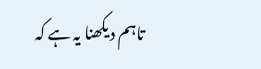تاہم دیکھنا یہ ہے کہ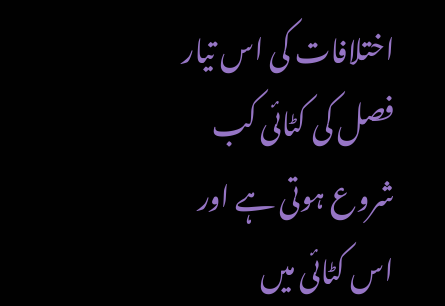اختلافات کی اس تیار فصل کی کٹائی کب شروع ہوتی ہے اور اس کٹائی میں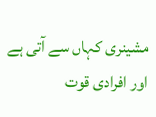مشینری کہاں سے آتی ہے اور افرادی قوت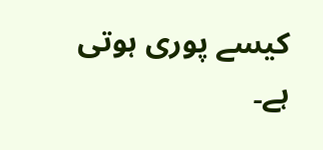کیسے پوری ہوتی ہے۔